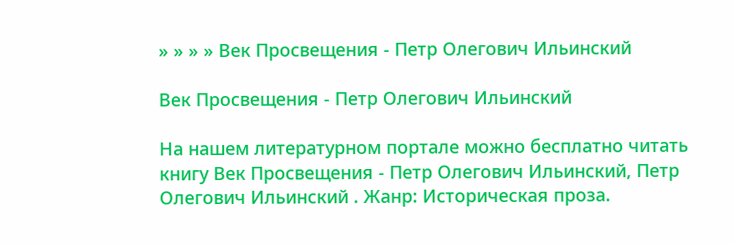» » » » Век Просвещения - Петр Олегович Ильинский

Век Просвещения - Петр Олегович Ильинский

На нашем литературном портале можно бесплатно читать книгу Век Просвещения - Петр Олегович Ильинский, Петр Олегович Ильинский . Жанр: Историческая проза.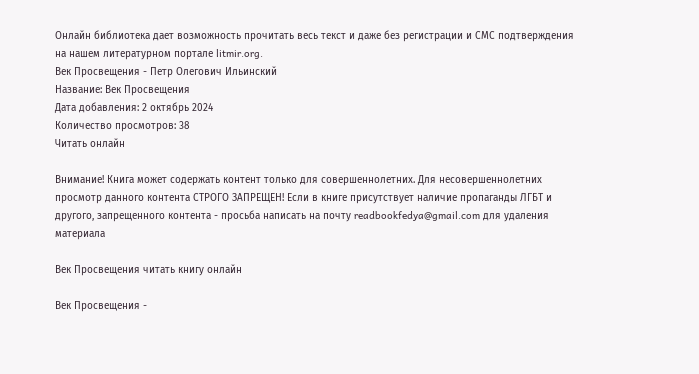Онлайн библиотека дает возможность прочитать весь текст и даже без регистрации и СМС подтверждения на нашем литературном портале litmir.org.
Век Просвещения - Петр Олегович Ильинский
Название: Век Просвещения
Дата добавления: 2 октябрь 2024
Количество просмотров: 38
Читать онлайн

Внимание! Книга может содержать контент только для совершеннолетних. Для несовершеннолетних просмотр данного контента СТРОГО ЗАПРЕЩЕН! Если в книге присутствует наличие пропаганды ЛГБТ и другого, запрещенного контента - просьба написать на почту readbookfedya@gmail.com для удаления материала

Век Просвещения читать книгу онлайн

Век Просвещения -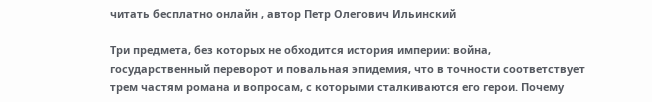читать бесплатно онлайн , автор Петр Олегович Ильинский

Три предмета, без которых не обходится история империи: война, государственный переворот и повальная эпидемия, что в точности соответствует трем частям романа и вопросам, с которыми сталкиваются его герои. Почему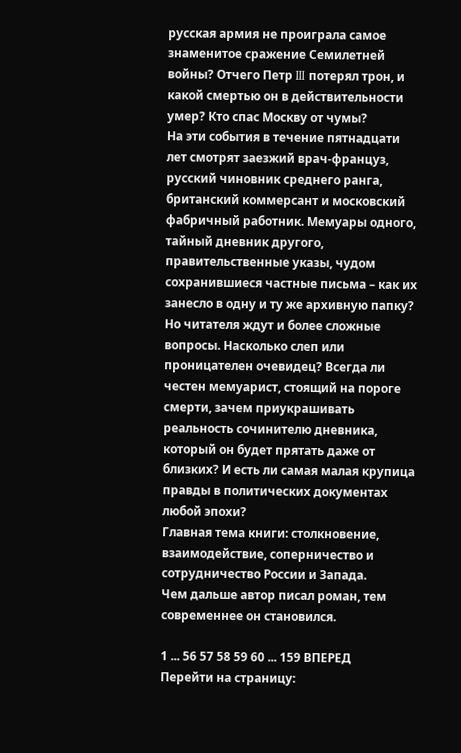русская армия не проиграла самое знаменитое сражение Семилетней войны? Отчего Петр III потерял трон, и какой смертью он в действительности умер? Кто спас Москву от чумы?
На эти события в течение пятнадцати лет смотрят заезжий врач-француз, русский чиновник среднего ранга, британский коммерсант и московский фабричный работник. Мемуары одного, тайный дневник другого, правительственные указы, чудом сохранившиеся частные письма – как их занесло в одну и ту же архивную папку? Но читателя ждут и более сложные вопросы. Насколько слеп или проницателен очевидец? Всегда ли честен мемуарист, стоящий на пороге смерти, зачем приукрашивать реальность сочинителю дневника, который он будет прятать даже от близких? И есть ли самая малая крупица правды в политических документах любой эпохи?
Главная тема книги: столкновение, взаимодействие, соперничество и сотрудничество России и Запада.
Чем дальше автор писал роман, тем современнее он становился.

1 ... 56 57 58 59 60 ... 159 ВПЕРЕД
Перейти на страницу: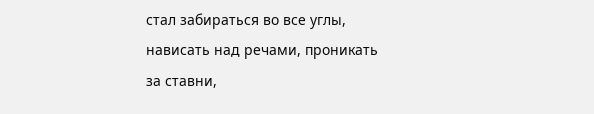стал забираться во все углы, нависать над речами, проникать за ставни,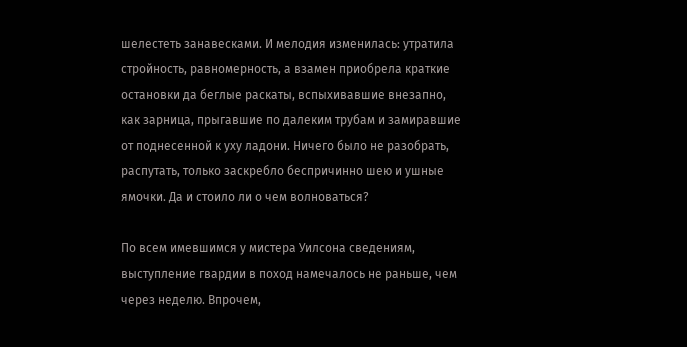шелестеть занавесками. И мелодия изменилась: утратила стройность, равномерность, а взамен приобрела краткие остановки да беглые раскаты, вспыхивавшие внезапно, как зарница, прыгавшие по далеким трубам и замиравшие от поднесенной к уху ладони. Ничего было не разобрать, распутать, только заскребло беспричинно шею и ушные ямочки. Да и стоило ли о чем волноваться?

По всем имевшимся у мистера Уилсона сведениям, выступление гвардии в поход намечалось не раньше, чем через неделю. Впрочем,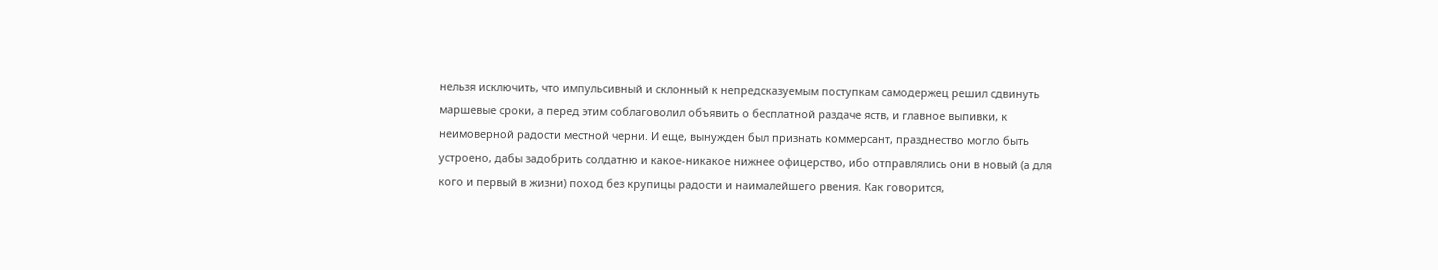нельзя исключить, что импульсивный и склонный к непредсказуемым поступкам самодержец решил сдвинуть маршевые сроки, а перед этим соблаговолил объявить о бесплатной раздаче яств, и главное выпивки, к неимоверной радости местной черни. И еще, вынужден был признать коммерсант, празднество могло быть устроено, дабы задобрить солдатню и какое-никакое нижнее офицерство, ибо отправлялись они в новый (а для кого и первый в жизни) поход без крупицы радости и наималейшего рвения. Как говорится,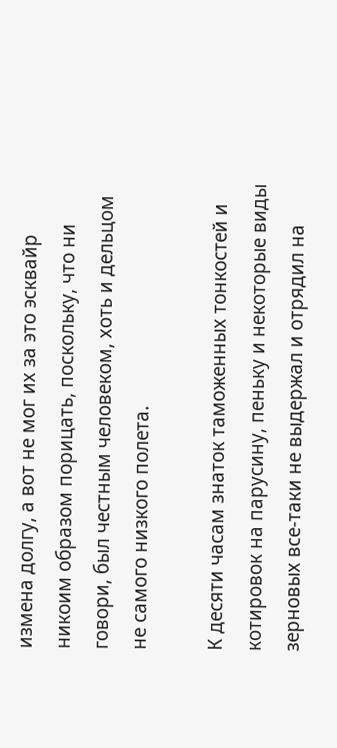измена долгу, а вот не мог их за это эсквайр никоим образом порицать, поскольку, что ни говори, был честным человеком, хоть и дельцом не самого низкого полета.

К десяти часам знаток таможенных тонкостей и котировок на парусину, пеньку и некоторые виды зерновых все-таки не выдержал и отрядил на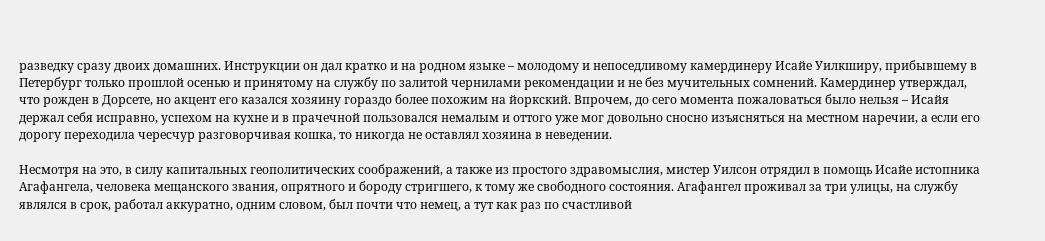разведку сразу двоих домашних. Инструкции он дал кратко и на родном языке – молодому и непоседливому камердинеру Исайе Уилкширу, прибывшему в Петербург только прошлой осенью и принятому на службу по залитой чернилами рекомендации и не без мучительных сомнений. Камердинер утверждал, что рожден в Дорсете, но акцент его казался хозяину гораздо более похожим на йоркский. Впрочем, до сего момента пожаловаться было нельзя – Исайя держал себя исправно, успехом на кухне и в прачечной пользовался немалым и оттого уже мог довольно сносно изъясняться на местном наречии, а если его дорогу переходила чересчур разговорчивая кошка, то никогда не оставлял хозяина в неведении.

Несмотря на это, в силу капитальных геополитических соображений, а также из простого здравомыслия, мистер Уилсон отрядил в помощь Исайе истопника Агафангела, человека мещанского звания, опрятного и бороду стригшего, к тому же свободного состояния. Агафангел проживал за три улицы, на службу являлся в срок, работал аккуратно, одним словом, был почти что немец, а тут как раз по счастливой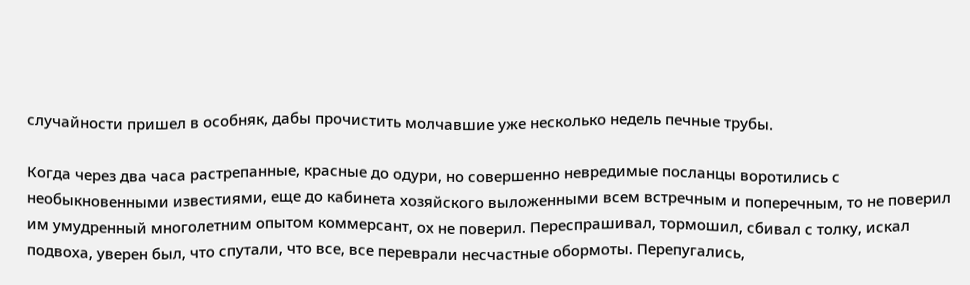случайности пришел в особняк, дабы прочистить молчавшие уже несколько недель печные трубы.

Когда через два часа растрепанные, красные до одури, но совершенно невредимые посланцы воротились с необыкновенными известиями, еще до кабинета хозяйского выложенными всем встречным и поперечным, то не поверил им умудренный многолетним опытом коммерсант, ох не поверил. Переспрашивал, тормошил, сбивал с толку, искал подвоха, уверен был, что спутали, что все, все переврали несчастные обормоты. Перепугались,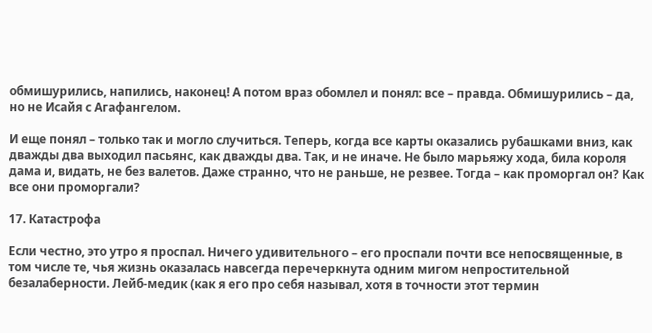обмишурились, напились, наконец! А потом враз обомлел и понял: все – правда. Обмишурились – да, но не Исайя с Агафангелом.

И еще понял – только так и могло случиться. Теперь, когда все карты оказались рубашками вниз, как дважды два выходил пасьянс, как дважды два. Так, и не иначе. Не было марьяжу хода, била короля дама и, видать, не без валетов. Даже странно, что не раньше, не резвее. Тогда – как проморгал он? Как все они проморгали?

17. Катастрофа

Если честно, это утро я проспал. Ничего удивительного – его проспали почти все непосвященные, в том числе те, чья жизнь оказалась навсегда перечеркнута одним мигом непростительной безалаберности. Лейб-медик (как я его про себя называл, хотя в точности этот термин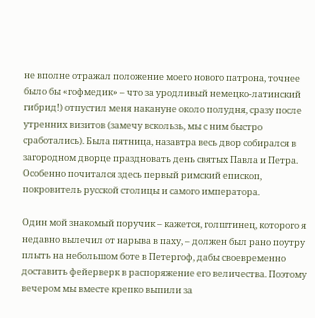не вполне отражал положение моего нового патрона, точнее было бы «гофмедик» – что за уродливый немецко-латинский гибрид!) отпустил меня накануне около полудня, сразу после утренних визитов (замечу вскользь, мы с ним быстро сработались). Была пятница, назавтра весь двор собирался в загородном дворце праздновать день святых Павла и Петра. Особенно почитался здесь первый римский епископ, покровитель русской столицы и самого императора.

Один мой знакомый поручик – кажется, голштинец, которого я недавно вылечил от нарыва в паху, – должен был рано поутру плыть на небольшом боте в Петергоф, дабы своевременно доставить фейерверк в распоряжение его величества. Поэтому вечером мы вместе крепко выпили за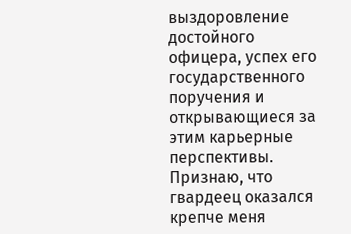выздоровление достойного офицера, успех его государственного поручения и открывающиеся за этим карьерные перспективы. Признаю, что гвардеец оказался крепче меня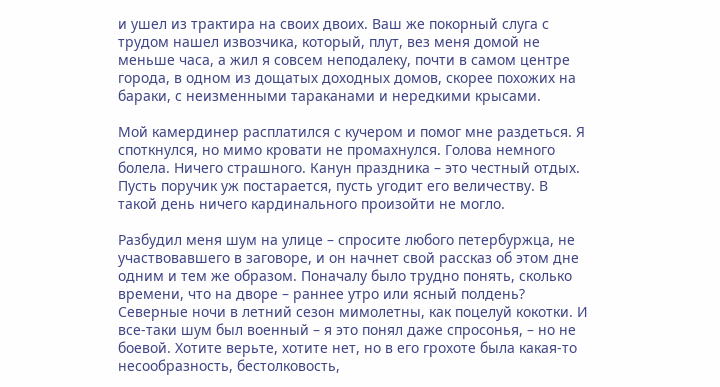и ушел из трактира на своих двоих. Ваш же покорный слуга с трудом нашел извозчика, который, плут, вез меня домой не меньше часа, а жил я совсем неподалеку, почти в самом центре города, в одном из дощатых доходных домов, скорее похожих на бараки, с неизменными тараканами и нередкими крысами.

Мой камердинер расплатился с кучером и помог мне раздеться. Я споткнулся, но мимо кровати не промахнулся. Голова немного болела. Ничего страшного. Канун праздника – это честный отдых. Пусть поручик уж постарается, пусть угодит его величеству. В такой день ничего кардинального произойти не могло.

Разбудил меня шум на улице – спросите любого петербуржца, не участвовавшего в заговоре, и он начнет свой рассказ об этом дне одним и тем же образом. Поначалу было трудно понять, сколько времени, что на дворе – раннее утро или ясный полдень? Северные ночи в летний сезон мимолетны, как поцелуй кокотки. И все-таки шум был военный – я это понял даже спросонья, – но не боевой. Хотите верьте, хотите нет, но в его грохоте была какая-то несообразность, бестолковость,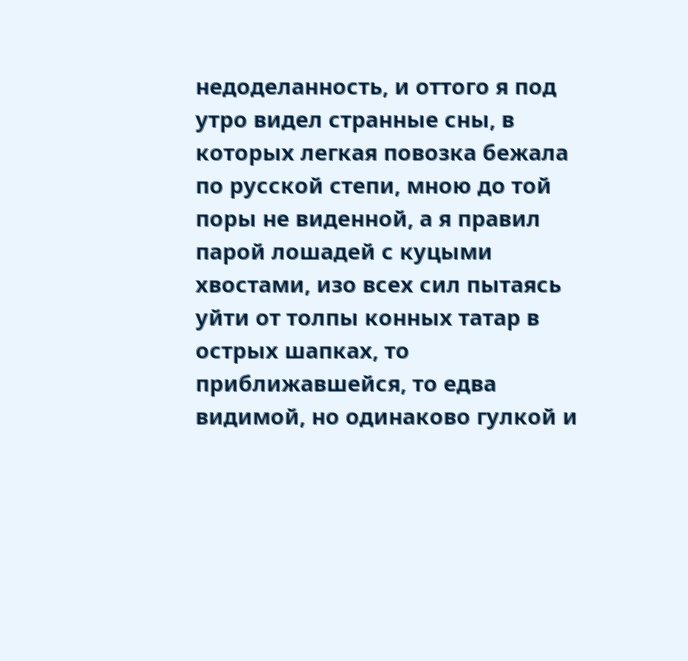недоделанность, и оттого я под утро видел странные сны, в которых легкая повозка бежала по русской степи, мною до той поры не виденной, а я правил парой лошадей с куцыми хвостами, изо всех сил пытаясь уйти от толпы конных татар в острых шапках, то приближавшейся, то едва видимой, но одинаково гулкой и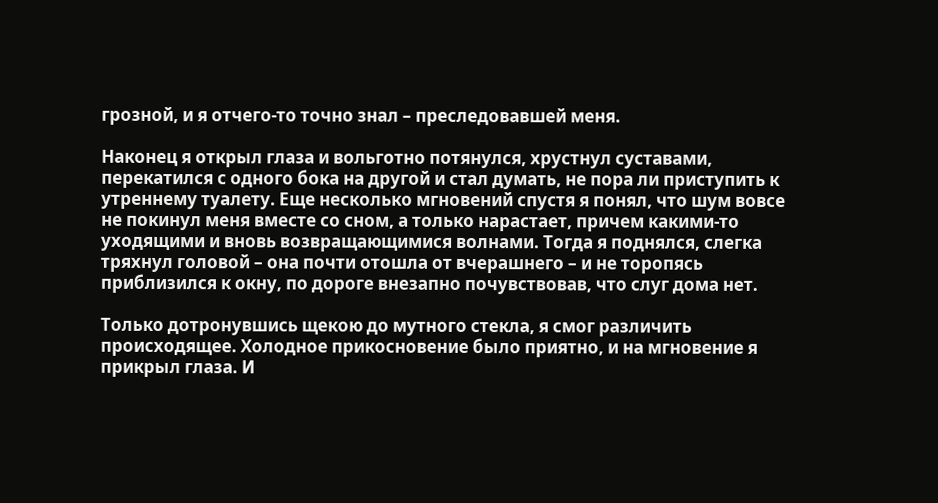грозной, и я отчего-то точно знал – преследовавшей меня.

Наконец я открыл глаза и вольготно потянулся, хрустнул суставами, перекатился с одного бока на другой и стал думать, не пора ли приступить к утреннему туалету. Еще несколько мгновений спустя я понял, что шум вовсе не покинул меня вместе со сном, а только нарастает, причем какими-то уходящими и вновь возвращающимися волнами. Тогда я поднялся, слегка тряхнул головой – она почти отошла от вчерашнего – и не торопясь приблизился к окну, по дороге внезапно почувствовав, что слуг дома нет.

Только дотронувшись щекою до мутного стекла, я смог различить происходящее. Холодное прикосновение было приятно, и на мгновение я прикрыл глаза. И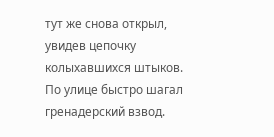тут же снова открыл, увидев цепочку колыхавшихся штыков. По улице быстро шагал гренадерский взвод.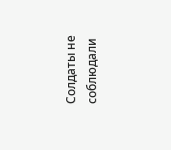Солдаты не соблюдали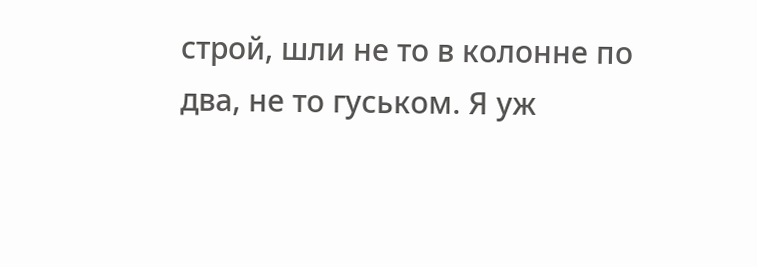строй, шли не то в колонне по два, не то гуськом. Я уж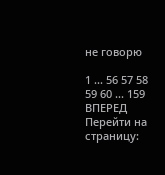не говорю

1 ... 56 57 58 59 60 ... 159 ВПЕРЕД
Перейти на страницу: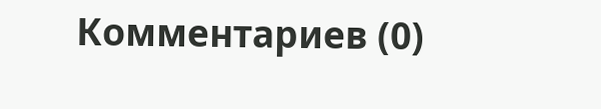Комментариев (0)